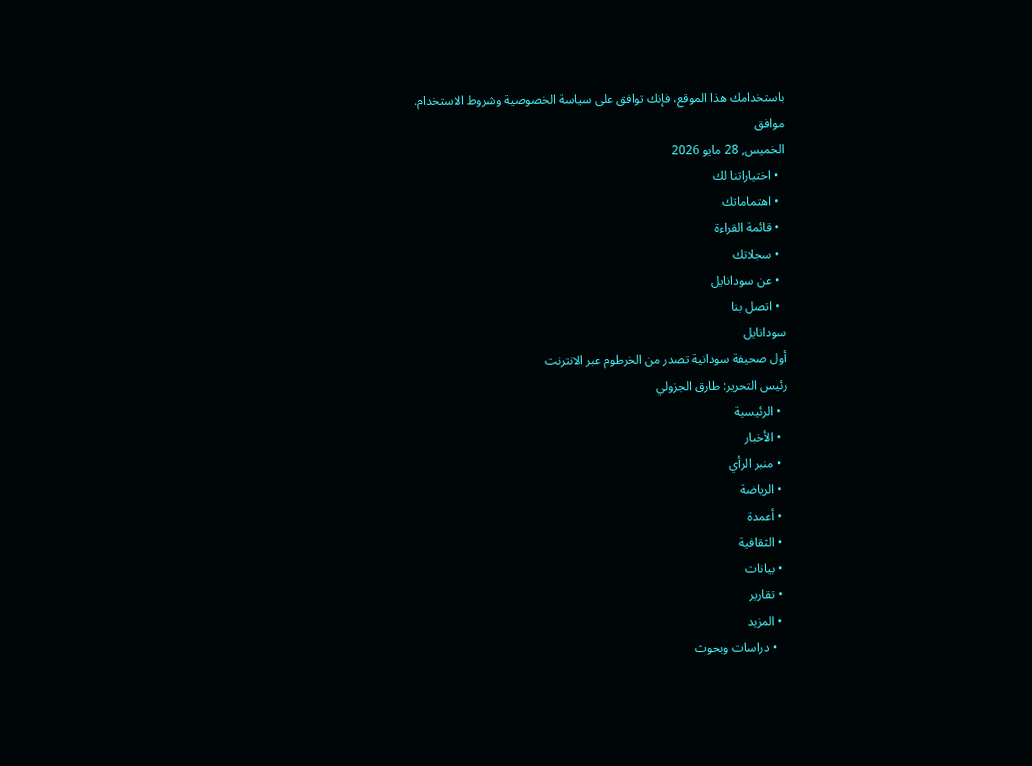باستخدامك هذا الموقع، فإنك توافق على سياسة الخصوصية وشروط الاستخدام.
موافق
الخميس, 28 مايو 2026
  • اختياراتنا لك
  • اهتماماتك
  • قائمة القراءة
  • سجلاتك
  • عن سودانايل
  • اتصل بنا
سودانايل
أول صحيفة سودانية تصدر من الخرطوم عبر الانترنت
رئيس التحرير: طارق الجزولي
  • الرئيسية
  • الأخبار
  • منبر الرأي
  • الرياضة
  • أعمدة
  • الثقافية
  • بيانات
  • تقارير
  • المزيد
    • دراسات وبحوث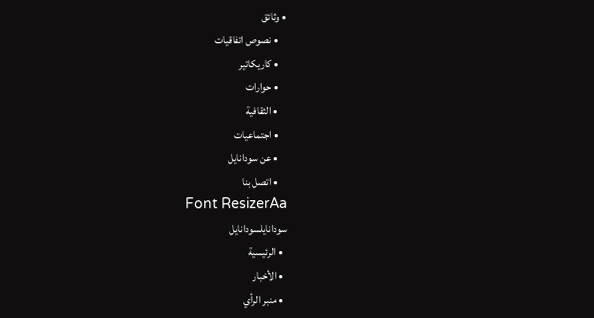• وثائق
    • نصوص اتفاقيات
    • كاريكاتير
    • حوارات
    • الثقافية
    • اجتماعيات
    • عن سودانايل
    • اتصل بنا
Font ResizerAa
سودانايلسودانايل
  • الرئيسية
  • الأخبار
  • منبر الرأي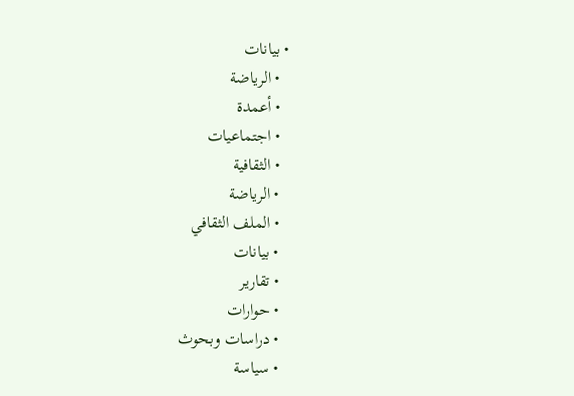• بيانات
  • الرياضة
  • أعمدة
  • اجتماعيات
  • الثقافية
  • الرياضة
  • الملف الثقافي
  • بيانات
  • تقارير
  • حوارات
  • دراسات وبحوث
  • سياسة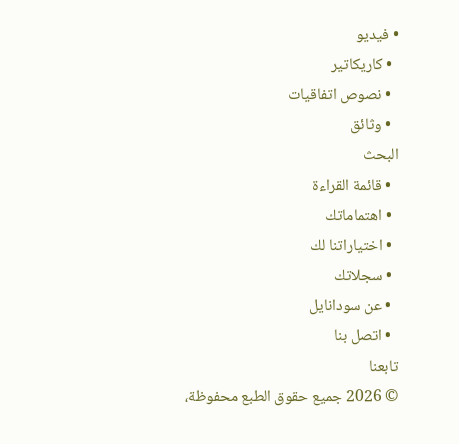• فيديو
  • كاريكاتير
  • نصوص اتفاقيات
  • وثائق
البحث
  • قائمة القراءة
  • اهتماماتك
  • اختياراتنا لك
  • سجلاتك
  • عن سودانايل
  • اتصل بنا
تابعنا
© 2026 جميع حقوق الطبع محفوظة،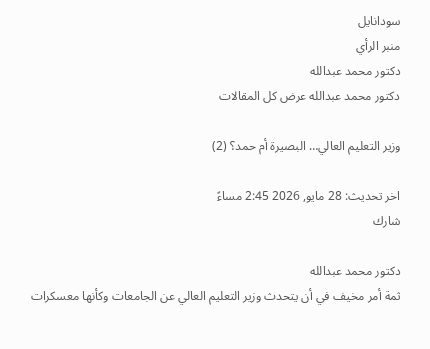سودانايل
منبر الرأي
دكتور محمد عبدالله
دكتور محمد عبدالله عرض كل المقالات

وزير التعليم العالي… البصيرة أم حمد؟ (2)

اخر تحديث: 28 مايو, 2026 2:45 مساءً
شارك

دكتور محمد عبدالله
ثمة أمر مخيف في أن يتحدث وزير التعليم العالي عن الجامعات وكأنها معسكرات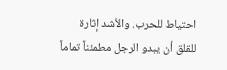احتياط للحرب. والأشد إثارة للقلق أن يبدو الرجل مطمئناً تماماً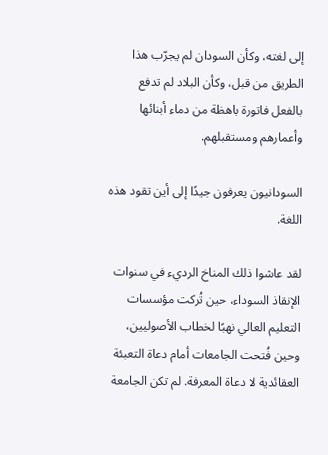إلى لغته، وكأن السودان لم يجرّب هذا الطريق من قبل، وكأن البلاد لم تدفع بالفعل فاتورة باهظة من دماء أبنائها وأعمارهم ومستقبلهم.

السودانيون يعرفون جيدًا إلى أين تقود هذه اللغة.

لقد عاشوا ذلك المناخ الرديء في سنوات الإنقاذ السوداء، حين تُركت مؤسسات التعليم العالي نهبًا لخطاب الأصوليين، وحين فُتحت الجامعات أمام دعاة التعبئة العقائدية لا دعاة المعرفة. لم تكن الجامعة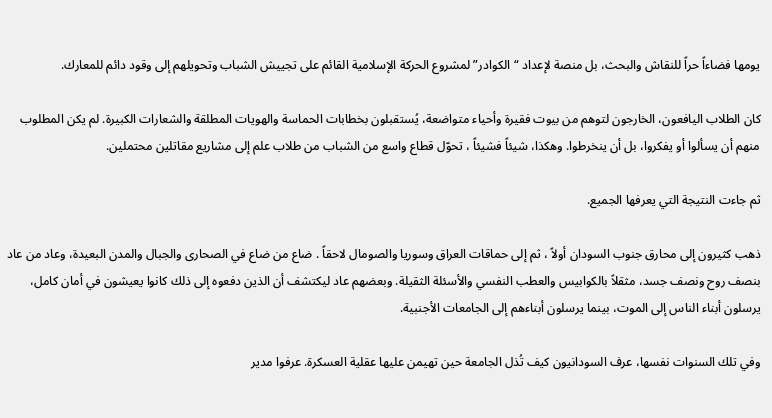يومها فضاءاً حراً للنقاش والبحث، بل منصة لإعداد “الكوادر” لمشروع الحركة الإسلامية القائم على تجييش الشباب وتحويلهم إلى وقود دائم للمعارك.

كان الطلاب اليافعون، الخارجون لتوهم من بيوت فقيرة وأحياء متواضعة، يُستقبلون بخطابات الحماسة والهويات المطلقة والشعارات الكبيرة. لم يكن المطلوب منهم أن يسألوا أو يفكروا، بل أن ينخرطوا. وهكذا، شيئاً فشيئاً ، تحوّل قطاع واسع من الشباب من طلاب علم إلى مشاريع مقاتلين محتملين.

ثم جاءت النتيجة التي يعرفها الجميع.

ذهب كثيرون إلى محارق جنوب السودان أولاً ، ثم إلى حماقات العراق وسوريا والصومال لاحقاً . ضاع من ضاع في الصحارى والجبال والمدن البعيدة، وعاد من عاد بنصف روح ونصف جسد، مثقلاً بالكوابيس والعطب النفسي والأسئلة الثقيلة. وبعضهم عاد ليكتشف أن الذين دفعوه إلى ذلك كانوا يعيشون في أمان كامل، يرسلون أبناء الناس إلى الموت، بينما يرسلون أبناءهم إلى الجامعات الأجنبية.

وفي تلك السنوات نفسها، عرف السودانيون كيف تُذل الجامعة حين تهيمن عليها عقلية العسكرة. عرفوا مدير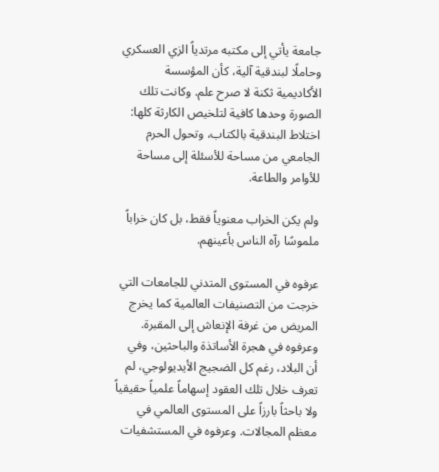جامعة يأتي إلى مكتبه مرتدياً الزي العسكري وحاملًا لبندقية آلية، كأن المؤسسة الأكاديمية ثكنة لا صرح علم. وكانت تلك الصورة وحدها كافية لتلخيص الكارثة كلها: اختلاط البندقية بالكتاب، وتحول الحرم الجامعي من مساحة للأسئلة إلى مساحة للأوامر والطاعة.

ولم يكن الخراب معنوياً فقط، بل كان خراباً ملموسًا رآه الناس بأعينهم.

عرفوه في المستوى المتدني للجامعات التي خرجت من التصنيفات العالمية كما يخرج المريض من غرفة الإنعاش إلى المقبرة. وعرفوه في هجرة الأساتذة والباحثين، وفي أن البلاد، رغم كل الضجيج الأيديولوجي، لم تعرف خلال تلك العقود إسهاماً علمياً حقيقياً ولا باحثاً بارزاً على المستوى العالمي في معظم المجالات. وعرفوه في المستشفيات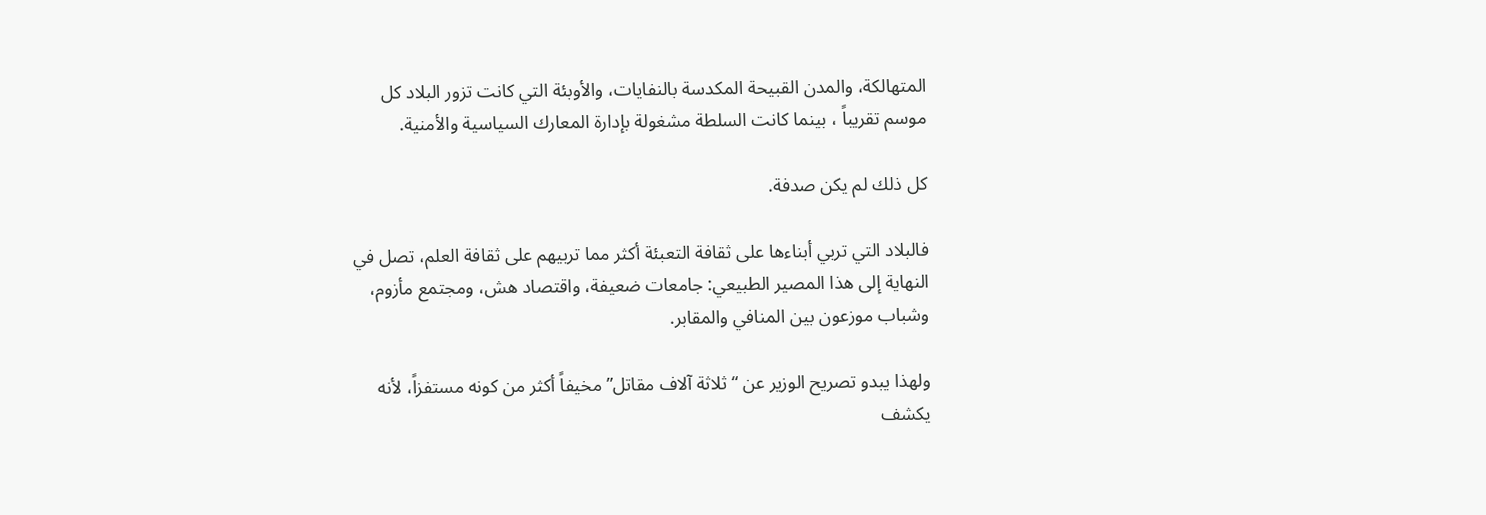المتهالكة، والمدن القبيحة المكدسة بالنفايات، والأوبئة التي كانت تزور البلاد كل موسم تقريباً ، بينما كانت السلطة مشغولة بإدارة المعارك السياسية والأمنية.

كل ذلك لم يكن صدفة.

فالبلاد التي تربي أبناءها على ثقافة التعبئة أكثر مما تربيهم على ثقافة العلم، تصل في النهاية إلى هذا المصير الطبيعي: جامعات ضعيفة، واقتصاد هش، ومجتمع مأزوم، وشباب موزعون بين المنافي والمقابر.

ولهذا يبدو تصريح الوزير عن “ثلاثة آلاف مقاتل” مخيفاً أكثر من كونه مستفزاً، لأنه يكشف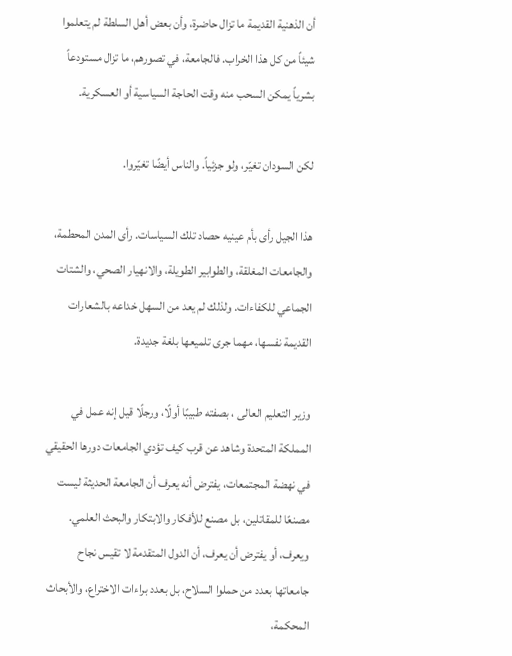أن الذهنية القديمة ما تزال حاضرة، وأن بعض أهل السلطة لم يتعلموا شيئاً من كل هذا الخراب. فالجامعة، في تصورهم، ما تزال مستودعاً بشرياً يمكن السحب منه وقت الحاجة السياسية أو العسكرية.

لكن السودان تغيّر، ولو جزئياً. والناس أيضًا تغيّروا.

هذا الجيل رأى بأم عينيه حصاد تلك السياسات. رأى المدن المحطمة، والجامعات المغلقة، والطوابير الطويلة، والانهيار الصحي، والشتات الجماعي للكفاءات. ولذلك لم يعد من السهل خداعه بالشعارات القديمة نفسها، مهما جرى تلميعها بلغة جديدة.

وزير التعليم العالى ، بصفته طبيبًا أولًا، ورجلًا قيل إنه عمل في المملكة المتحدة وشاهد عن قرب كيف تؤدي الجامعات دورها الحقيقي في نهضة المجتمعات، يفترض أنه يعرف أن الجامعة الحديثة ليست مصنعًا للمقاتلين، بل مصنع للأفكار والابتكار والبحث العلمي. ويعرف، أو يفترض أن يعرف، أن الدول المتقدمة لا تقيس نجاح جامعاتها بعدد من حملوا السلاح، بل بعدد براءات الاختراع، والأبحاث المحكمة،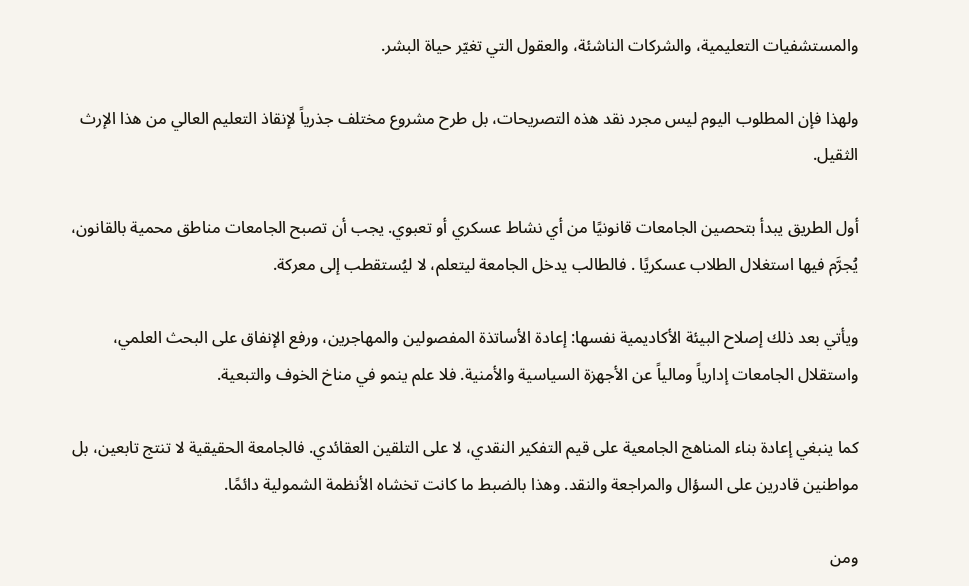والمستشفيات التعليمية، والشركات الناشئة، والعقول التي تغيّر حياة البشر.

ولهذا فإن المطلوب اليوم ليس مجرد نقد هذه التصريحات، بل طرح مشروع مختلف جذرياً لإنقاذ التعليم العالي من هذا الإرث الثقيل.

أول الطريق يبدأ بتحصين الجامعات قانونيًا من أي نشاط عسكري أو تعبوي. يجب أن تصبح الجامعات مناطق محمية بالقانون، يُجرَّم فيها استغلال الطلاب عسكريًا . فالطالب يدخل الجامعة ليتعلم، لا ليُستقطب إلى معركة.

ويأتي بعد ذلك إصلاح البيئة الأكاديمية نفسها: إعادة الأساتذة المفصولين والمهاجرين، ورفع الإنفاق على البحث العلمي، واستقلال الجامعات إدارياً ومالياً عن الأجهزة السياسية والأمنية. فلا علم ينمو في مناخ الخوف والتبعية.

كما ينبغي إعادة بناء المناهج الجامعية على قيم التفكير النقدي، لا على التلقين العقائدي. فالجامعة الحقيقية لا تنتج تابعين، بل مواطنين قادرين على السؤال والمراجعة والنقد. وهذا بالضبط ما كانت تخشاه الأنظمة الشمولية دائمًا.

ومن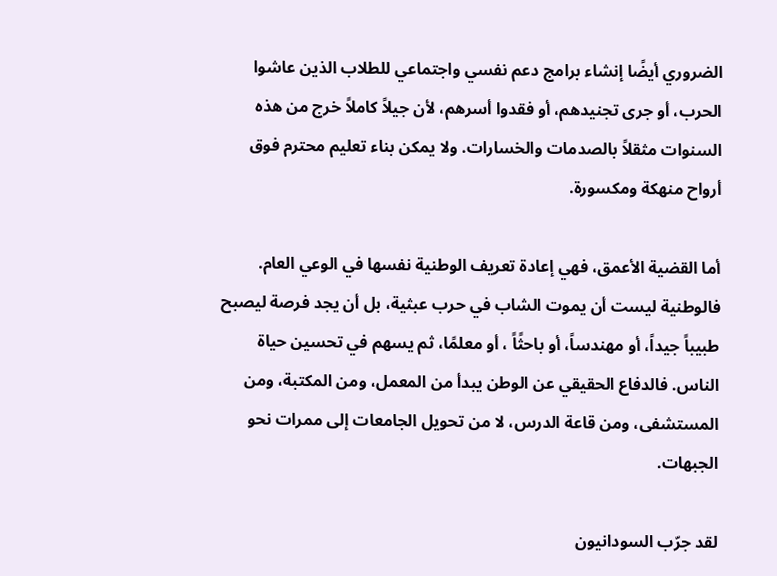الضروري أيضًا إنشاء برامج دعم نفسي واجتماعي للطلاب الذين عاشوا الحرب، أو جرى تجنيدهم، أو فقدوا أسرهم، لأن جيلاً كاملاً خرج من هذه السنوات مثقلاً بالصدمات والخسارات. ولا يمكن بناء تعليم محترم فوق أرواح منهكة ومكسورة.

أما القضية الأعمق، فهي إعادة تعريف الوطنية نفسها في الوعي العام. فالوطنية ليست أن يموت الشاب في حرب عبثية، بل أن يجد فرصة ليصبح طبيباً جيداً، أو مهندساً، أو باحثًاً ، أو معلمًا، ثم يسهم في تحسين حياة الناس. فالدفاع الحقيقي عن الوطن يبدأ من المعمل، ومن المكتبة، ومن المستشفى، ومن قاعة الدرس، لا من تحويل الجامعات إلى ممرات نحو الجبهات.

لقد جرّب السودانيون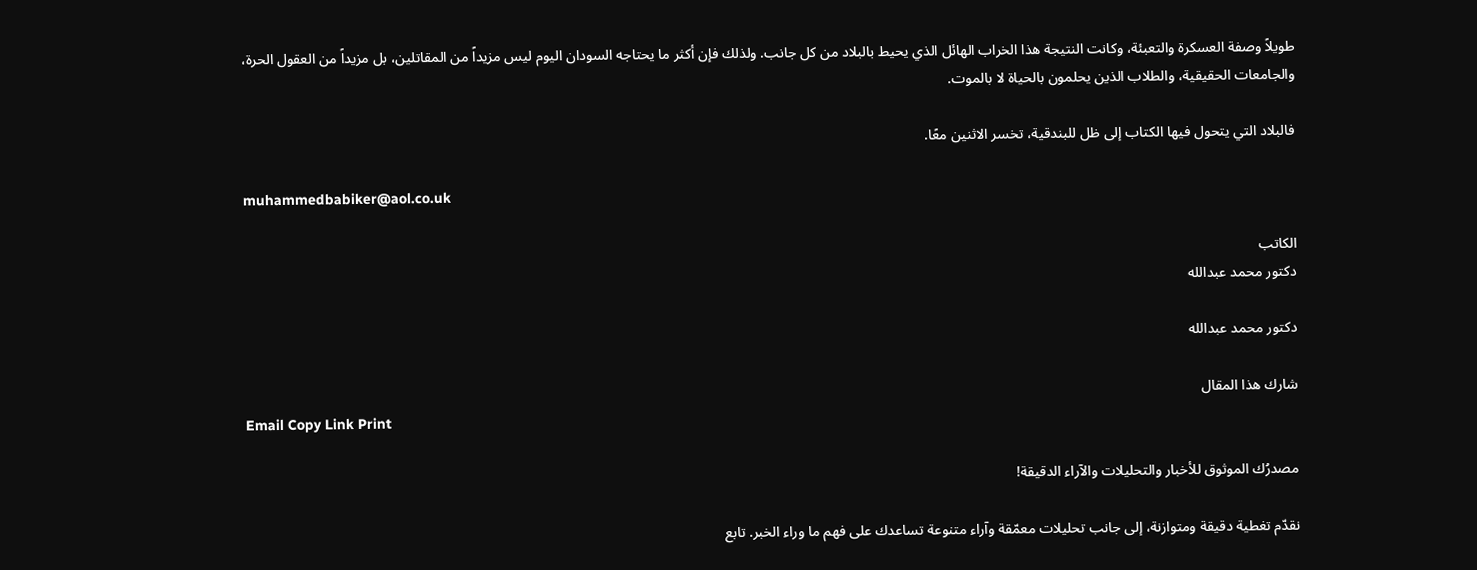طويلاً وصفة العسكرة والتعبئة، وكانت النتيجة هذا الخراب الهائل الذي يحيط بالبلاد من كل جانب. ولذلك فإن أكثر ما يحتاجه السودان اليوم ليس مزيداً من المقاتلين، بل مزيداً من العقول الحرة، والجامعات الحقيقية، والطلاب الذين يحلمون بالحياة لا بالموت.

فالبلاد التي يتحول فيها الكتاب إلى ظل للبندقية، تخسر الاثنين معًا.

muhammedbabiker@aol.co.uk

الكاتب
دكتور محمد عبدالله

دكتور محمد عبدالله

شارك هذا المقال
Email Copy Link Print

مصدرُك الموثوق للأخبار والتحليلات والآراء الدقيقة!

نقدّم تغطية دقيقة ومتوازنة، إلى جانب تحليلات معمّقة وآراء متنوعة تساعدك على فهم ما وراء الخبر. تابع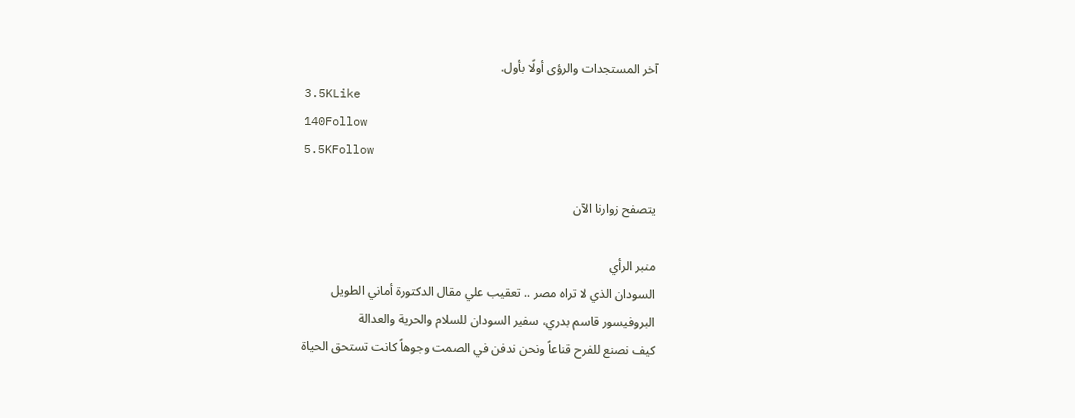آخر المستجدات والرؤى أولًا بأول.
3.5KLike
140Follow
5.5KFollow

يتصفح زوارنا الآن

منبر الرأي
السودان الذي لا تراه مصر .. تعقيب علي مقال الدكتورة أماني الطويل
البروفيسور قاسم بدري، سفير السودان للسلام والحرية والعدالة
كيف نصنع للفرح قناعاً ونحن ندفن في الصمت وجوهاً كانت تستحق الحياة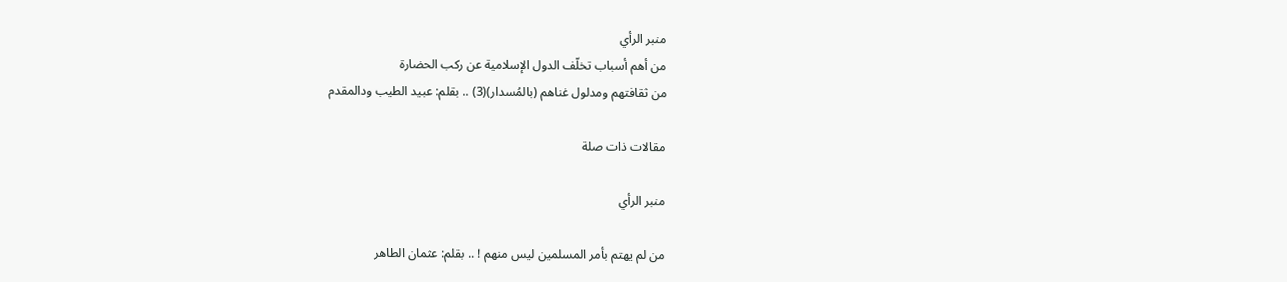منبر الرأي
من أهم أسباب تخلّف الدول الإسلامية عن ركب الحضارة
من ثقافتهم ومدلول غناهم (بالمُسدار)(3) .. بقلم: عبيد الطيب ودالمقدم

مقالات ذات صلة

منبر الرأي

من لم يهتم بأمر المسلمين ليس منهم ! .. بقلم: عثمان الطاهر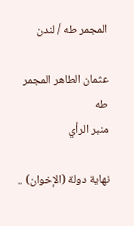المجمر طه / لندن

عثمان الطاهر المجمر طه
منبر الرأي

نهاية دولة (الإخوان) ..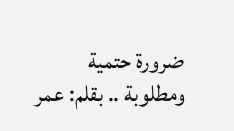ضرورة حتمية ومطلوبة .. بقلم: عمر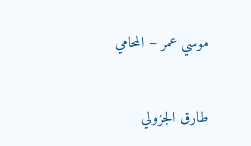موسي عمر – المحامي

طارق الجزولي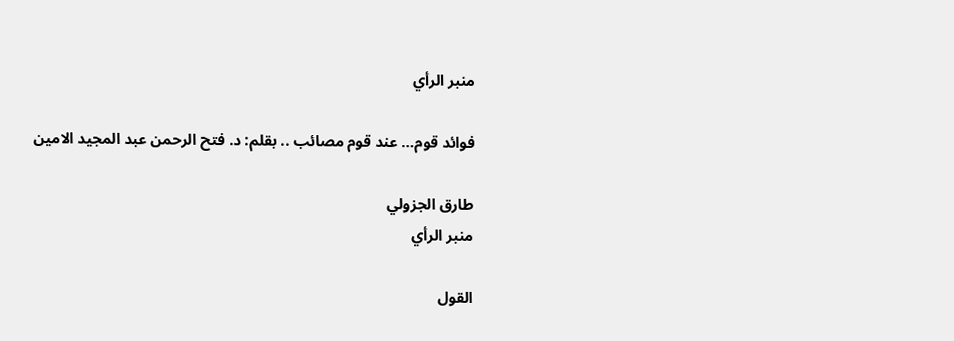منبر الرأي

فوائد قوم… عند قوم مصائب .. بقلم: د. فتح الرحمن عبد المجيد الامين

طارق الجزولي
منبر الرأي

القول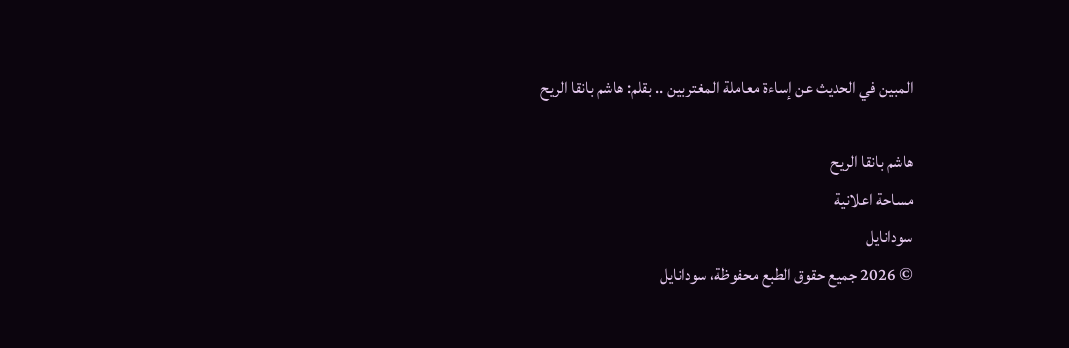المبين في الحديث عن إساءة معاملة المغتربين .. بقلم: هاشم بانقا الريح

هاشم بانقا الريح
مساحة اعلانية
سودانايل
© 2026 جميع حقوق الطبع محفوظة، سودانايل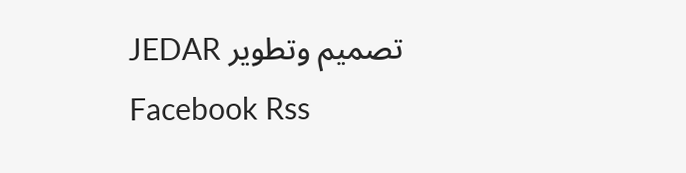تصميم وتطوير JEDAR
Facebook Rss